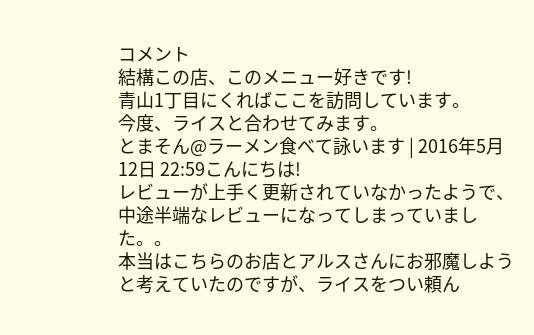コメント
結構この店、このメニュー好きです!
青山1丁目にくればここを訪問しています。
今度、ライスと合わせてみます。
とまそん@ラーメン食べて詠います | 2016年5月12日 22:59こんにちは!
レビューが上手く更新されていなかったようで、中途半端なレビューになってしまっていました。。
本当はこちらのお店とアルスさんにお邪魔しようと考えていたのですが、ライスをつい頼ん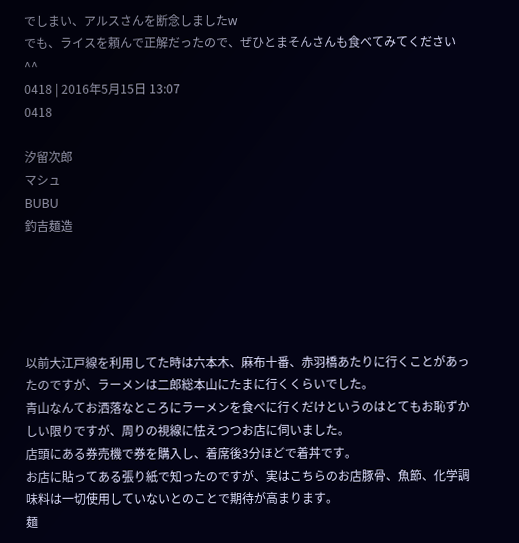でしまい、アルスさんを断念しましたw
でも、ライスを頼んで正解だったので、ぜひとまそんさんも食べてみてください^^
0418 | 2016年5月15日 13:07
0418

汐留次郎
マシュ
BUBU
釣吉麺造





以前大江戸線を利用してた時は六本木、麻布十番、赤羽橋あたりに行くことがあったのですが、ラーメンは二郎総本山にたまに行くくらいでした。
青山なんてお洒落なところにラーメンを食べに行くだけというのはとてもお恥ずかしい限りですが、周りの視線に怯えつつお店に伺いました。
店頭にある券売機で券を購入し、着席後3分ほどで着丼です。
お店に貼ってある張り紙で知ったのですが、実はこちらのお店豚骨、魚節、化学調味料は一切使用していないとのことで期待が高まります。
麺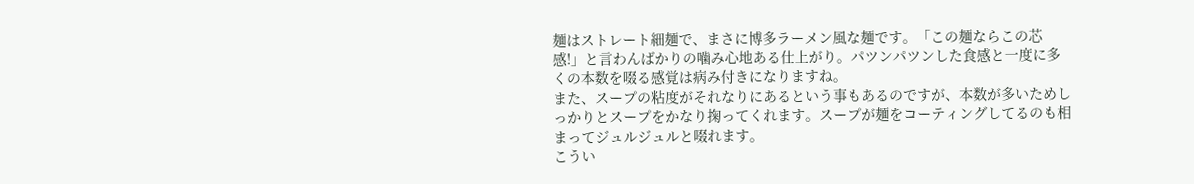麺はストレート細麺で、まさに博多ラーメン風な麺です。「この麺ならこの芯感!」と言わんばかりの噛み心地ある仕上がり。パツンパツンした食感と一度に多くの本数を啜る感覚は病み付きになりますね。
また、スープの粘度がそれなりにあるという事もあるのですが、本数が多いためしっかりとスープをかなり掬ってくれます。スープが麺をコーティングしてるのも相まってジュルジュルと啜れます。
こうい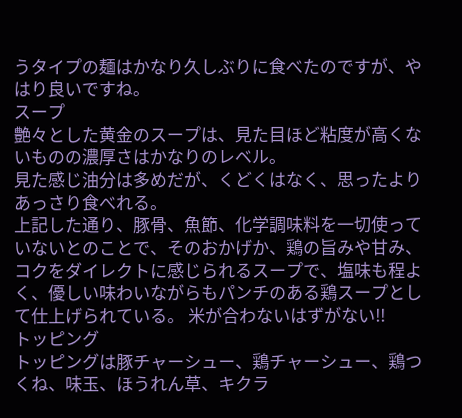うタイプの麺はかなり久しぶりに食べたのですが、やはり良いですね。
スープ
艶々とした黄金のスープは、見た目ほど粘度が高くないものの濃厚さはかなりのレベル。
見た感じ油分は多めだが、くどくはなく、思ったよりあっさり食べれる。
上記した通り、豚骨、魚節、化学調味料を一切使っていないとのことで、そのおかげか、鶏の旨みや甘み、コクをダイレクトに感じられるスープで、塩味も程よく、優しい味わいながらもパンチのある鶏スープとして仕上げられている。 米が合わないはずがない!!
トッピング
トッピングは豚チャーシュー、鶏チャーシュー、鶏つくね、味玉、ほうれん草、キクラ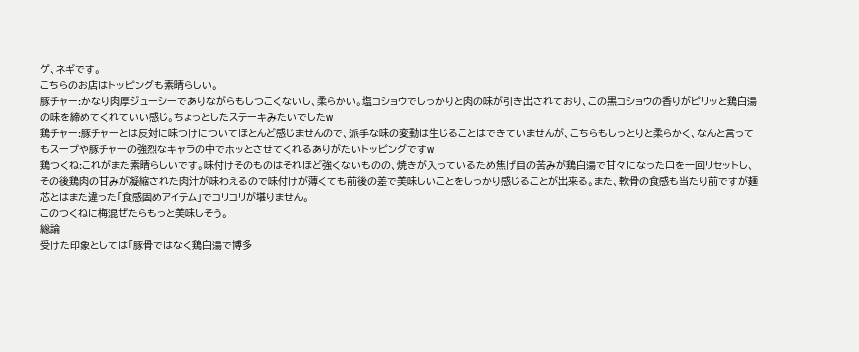ゲ、ネギです。
こちらのお店はトッピングも素晴らしい。
豚チャー:かなり肉厚ジューシーでありながらもしつこくないし、柔らかい。塩コショウでしっかりと肉の味が引き出されており、この黒コショウの香りがピリッと鶏白湯の味を締めてくれていい感じ。ちょっとしたステーキみたいでしたw
鶏チャー:豚チャーとは反対に味つけについてほとんど感じませんので、派手な味の変動は生じることはできていませんが、こちらもしっとりと柔らかく、なんと言ってもスープや豚チャーの強烈なキャラの中でホッとさせてくれるありがたいトッピングですw
鶏つくね:これがまた素晴らしいです。味付けそのものはそれほど強くないものの、焼きが入っているため焦げ目の苦みが鶏白湯で甘々になった口を一回リセットし、その後鶏肉の甘みが凝縮された肉汁が味わえるので味付けが薄くても前後の差で美味しいことをしっかり感じることが出来る。また、軟骨の食感も当たり前ですが麺芯とはまた違った「食感固めアイテム」でコリコリが堪りません。
このつくねに梅混ぜたらもっと美味しそう。
総論
受けた印象としては「豚骨ではなく鶏白湯で博多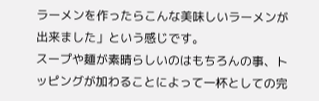ラーメンを作ったらこんな美味しいラーメンが出来ました」という感じです。
スープや麺が素晴らしいのはもちろんの事、トッピングが加わることによって一杯としての完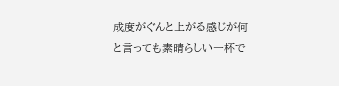成度がぐんと上がる感じが何と言っても素晴らしい一杯で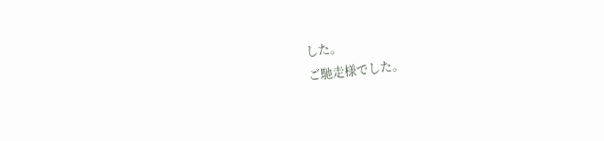した。
ご馳走様でした。